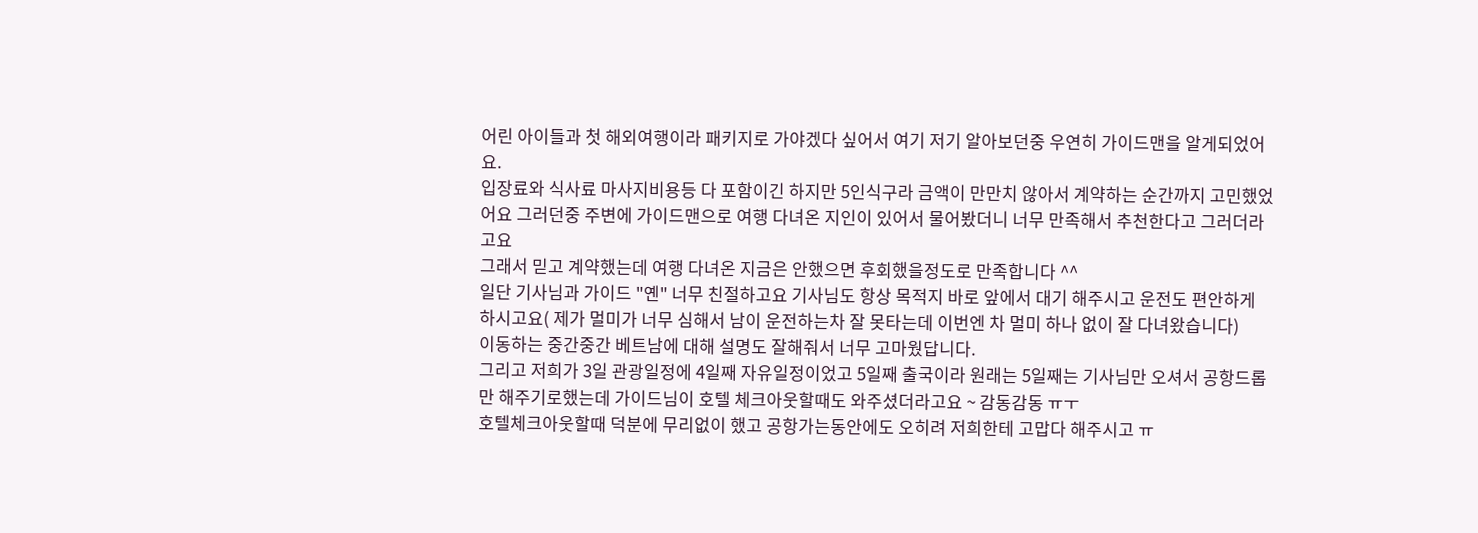어린 아이들과 첫 해외여행이라 패키지로 가야겠다 싶어서 여기 저기 알아보던중 우연히 가이드맨을 알게되었어요.
입장료와 식사료 마사지비용등 다 포함이긴 하지만 5인식구라 금액이 만만치 않아서 계약하는 순간까지 고민했었어요 그러던중 주변에 가이드맨으로 여행 다녀온 지인이 있어서 물어봤더니 너무 만족해서 추천한다고 그러더라고요
그래서 믿고 계약했는데 여행 다녀온 지금은 안했으면 후회했을정도로 만족합니다 ^^
일단 기사님과 가이드 "옌" 너무 친절하고요 기사님도 항상 목적지 바로 앞에서 대기 해주시고 운전도 편안하게
하시고요( 제가 멀미가 너무 심해서 남이 운전하는차 잘 못타는데 이번엔 차 멀미 하나 없이 잘 다녀왔습니다)
이동하는 중간중간 베트남에 대해 설명도 잘해줘서 너무 고마웠답니다.
그리고 저희가 3일 관광일정에 4일째 자유일정이었고 5일째 출국이라 원래는 5일째는 기사님만 오셔서 공항드롭만 해주기로했는데 가이드님이 호텔 체크아웃할때도 와주셨더라고요 ~ 감동감동 ㅠㅜ
호텔체크아웃할때 덕분에 무리없이 했고 공항가는동안에도 오히려 저희한테 고맙다 해주시고 ㅠ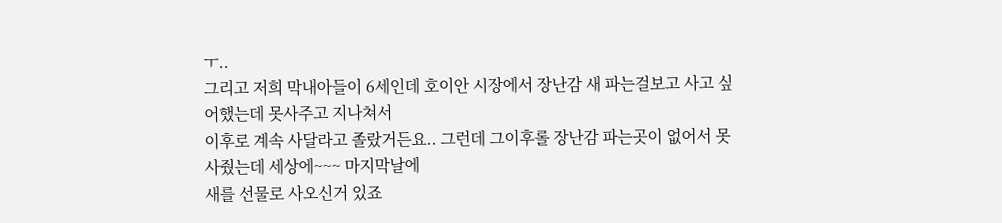ㅜ..
그리고 저희 막내아들이 6세인데 호이안 시장에서 장난감 새 파는걸보고 사고 싶어했는데 못사주고 지나쳐서
이후로 계속 사달라고 졸랐거든요.. 그런데 그이후롤 장난감 파는곳이 없어서 못사줬는데 세상에~~~ 마지막날에
새를 선물로 사오신거 있죠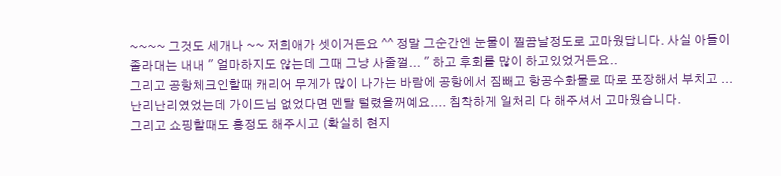~~~~ 그것도 세개나 ~~ 저희애가 셋이거든요 ^^ 정말 그순간엔 눈물이 찔끔날정도로 고마웠답니다. 사실 아들이 졸라대는 내내 " 얼마하지도 않는데 그때 그냥 사줄껄... " 하고 후회를 많이 하고있었거든요..
그리고 공항체크인할때 캐리어 무게가 많이 나가는 바람에 공항에서 짐빼고 항공수화물로 따로 포장해서 부치고 ...
난리난리였었는데 가이드님 없었다면 멘탈 털렸을꺼예요.... 침착하게 일처리 다 해주셔서 고마웠습니다.
그리고 쇼핑할때도 흥정도 해주시고 (확실히 현지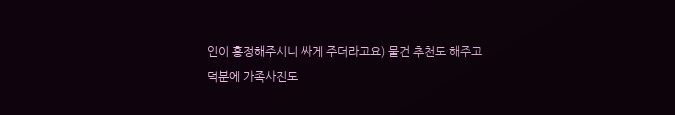인이 흥정해주시니 싸게 주더라고요) 물건 추천도 해주고
덕분에 가족사진도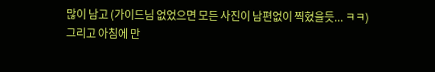많이 남고 (가이드님 없었으면 모든 사진이 남편없이 찍혔을듯... ㅋㅋ)
그리고 아침에 만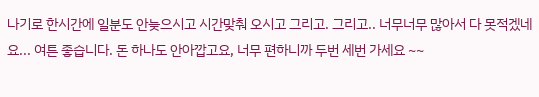나기로 한시간에 일분도 안늦으시고 시간맞춰 오시고 그리고. 그리고.. 너무너무 많아서 다 못적겠네요... 여튼 좋습니다. 돈 하나도 안아깝고요, 너무 편하니까 두번 세번 가세요 ~~